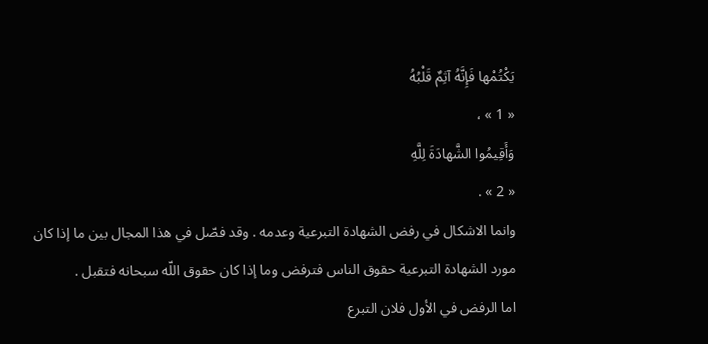يَكْتُمْها فَإِنَّهُ آثِمٌ قَلْبُهُ
« 1 » ،
وَأَقِيمُوا الشَّهادَةَ لِلَّهِ
« 2 » .
وانما الاشكال في رفض الشهادة التبرعية وعدمه . وقد فصّل في هذا المجال بين ما إذا كان مورد الشهادة التبرعية حقوق الناس فترفض وما إذا كان حقوق اللّه سبحانه فتقبل .
اما الرفض في الأول فلان التبرع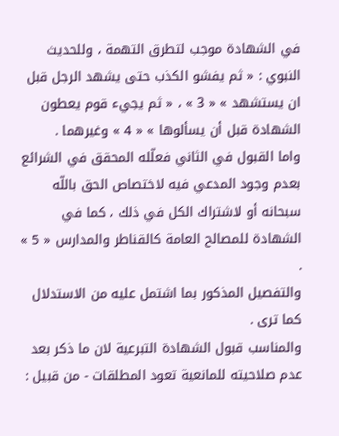في الشهادة موجب لتطرق التهمة ، وللحديث النبوي : « ثم يفشو الكذب حتى يشهد الرجل قبل ان يستشهد » « 3 » ، « ثم يجيء قوم يعطون الشهادة قبل أن يسألوها » « 4 » وغيرهما .
واما القبول في الثاني فعلّله المحقق في الشرائع بعدم وجود المدعي فيه لاختصاص الحق باللّه سبحانه أو لاشتراك الكل في ذلك ، كما في الشهادة للمصالح العامة كالقناطر والمدارس « 5 » .
والتفصيل المذكور بما اشتمل عليه من الاستدلال كما ترى .
والمناسب قبول الشهادة التبرعية لان ما ذكر بعد عدم صلاحيته للمانعية تعود المطلقات - من قبيل :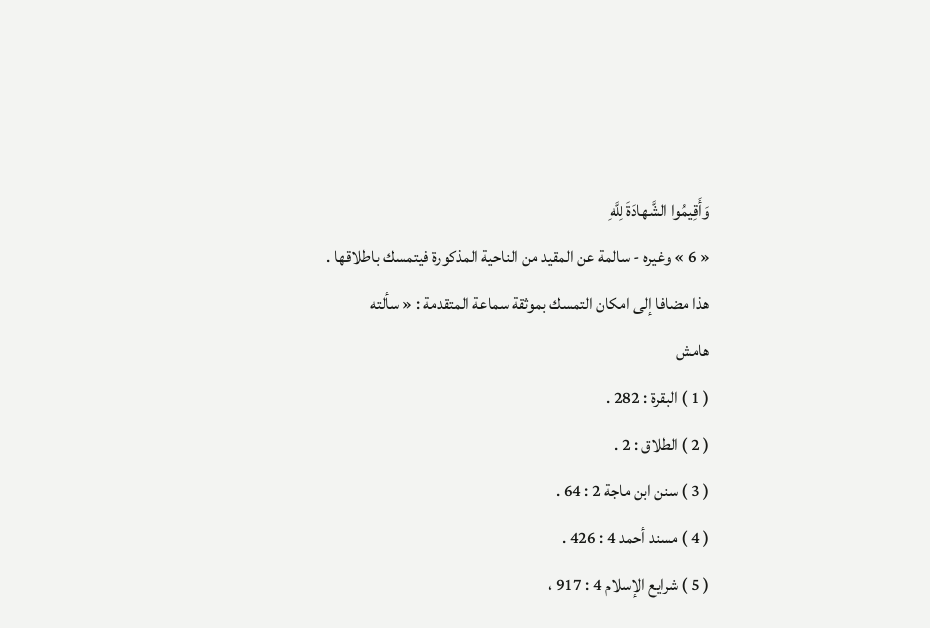وَأَقِيمُوا الشَّهادَةَ لِلَّهِ
« 6 » وغيره - سالمة عن المقيد من الناحية المذكورة فيتمسك باطلاقها .
هذا مضافا إلى امكان التمسك بموثقة سماعة المتقدمة : « سألته
هامش
( 1 ) البقرة : 282 .
( 2 ) الطلاق : 2 .
( 3 ) سنن ابن ماجة 2 : 64 .
( 4 ) مسند أحمد 4 : 426 .
( 5 ) شرايع الإسلام 4 : 917 ،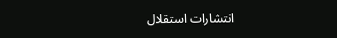انتشارات استقلال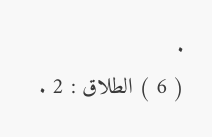.
( 6 ) الطلاق : 2 .